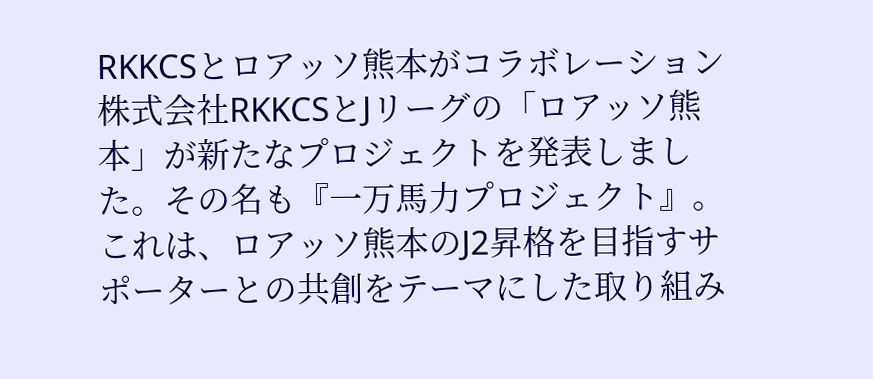RKKCSとロアッソ熊本がコラボレーション
株式会社RKKCSとJリーグの「ロアッソ熊本」が新たなプロジェクトを発表しました。その名も『一万馬力プロジェクト』。これは、ロアッソ熊本のJ2昇格を目指すサポーターとの共創をテーマにした取り組み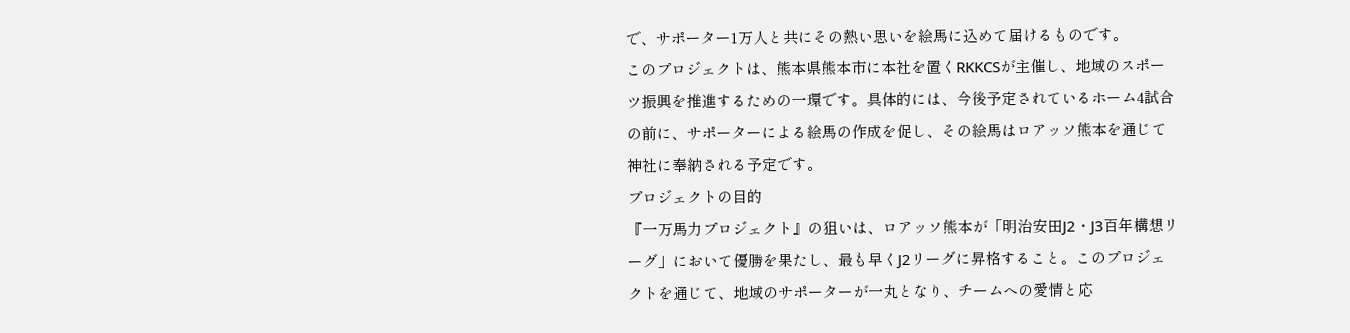で、サポーター1万人と共にその熱い思いを絵馬に込めて届けるものです。
このプロジェクトは、熊本県熊本市に本社を置くRKKCSが主催し、地域のスポーツ振興を推進するための一環です。具体的には、今後予定されているホーム4試合の前に、サポーターによる絵馬の作成を促し、その絵馬はロアッソ熊本を通じて神社に奉納される予定です。
プロジェクトの目的
『一万馬力プロジェクト』の狙いは、ロアッソ熊本が「明治安田J2・J3百年構想リーグ」において優勝を果たし、最も早くJ2リーグに昇格すること。このプロジェクトを通じて、地域のサポーターが一丸となり、チームへの愛情と応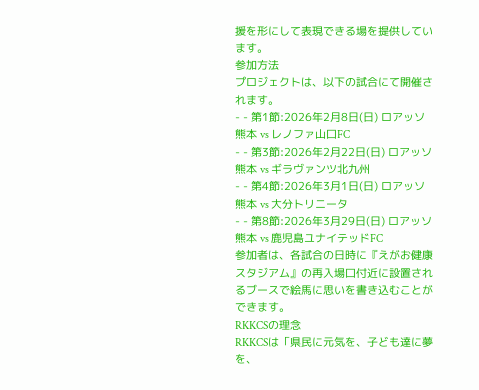援を形にして表現できる場を提供しています。
参加方法
プロジェクトは、以下の試合にて開催されます。
- - 第1節:2026年2月8日(日) ロアッソ熊本 vs レノファ山口FC
- - 第3節:2026年2月22日(日) ロアッソ熊本 vs ギラヴァンツ北九州
- - 第4節:2026年3月1日(日) ロアッソ熊本 vs 大分トリニータ
- - 第8節:2026年3月29日(日) ロアッソ熊本 vs 鹿児島ユナイテッドFC
参加者は、各試合の日時に『えがお健康スタジアム』の再入場口付近に設置されるブースで絵馬に思いを書き込むことができます。
RKKCSの理念
RKKCSは「県民に元気を、子ども達に夢を、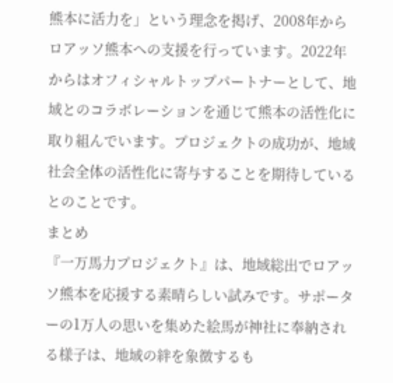熊本に活力を」という理念を掲げ、2008年からロアッソ熊本への支援を行っています。2022年からはオフィシャルトップパートナーとして、地域とのコラボレーションを通じて熊本の活性化に取り組んでいます。プロジェクトの成功が、地域社会全体の活性化に寄与することを期待しているとのことです。
まとめ
『一万馬力プロジェクト』は、地域総出でロアッソ熊本を応援する素晴らしい試みです。サポーターの1万人の思いを集めた絵馬が神社に奉納される様子は、地域の絆を象徴するも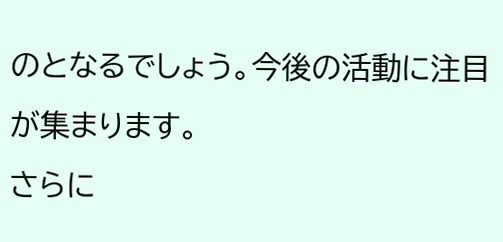のとなるでしょう。今後の活動に注目が集まります。
さらに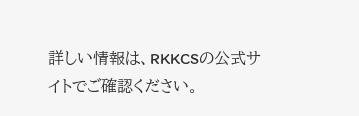詳しい情報は、RKKCSの公式サイトでご確認ください。